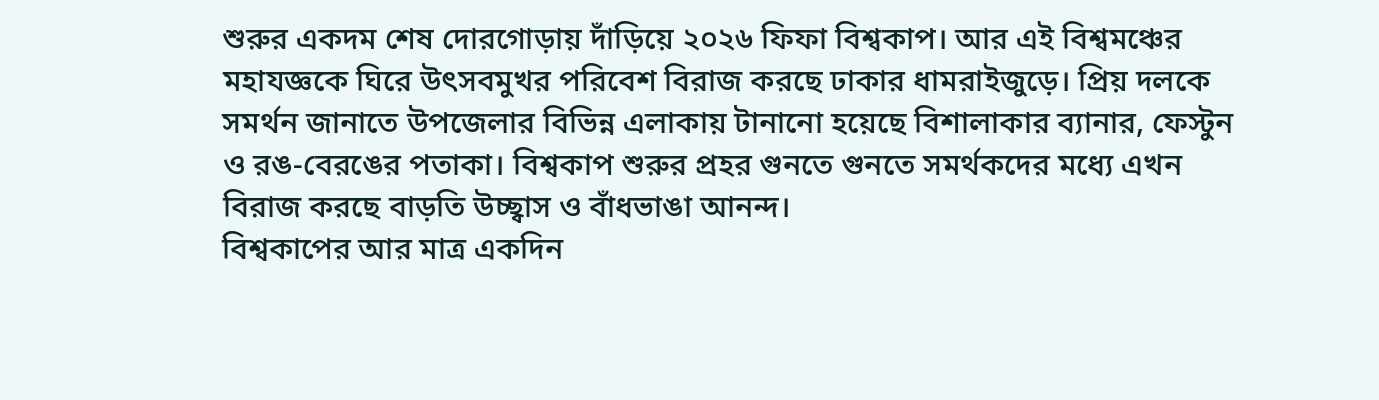শুরুর একদম শেষ দোরগোড়ায় দাঁড়িয়ে ২০২৬ ফিফা বিশ্বকাপ। আর এই বিশ্বমঞ্চের মহাযজ্ঞকে ঘিরে উৎসবমুখর পরিবেশ বিরাজ করছে ঢাকার ধামরাইজুড়ে। প্রিয় দলকে সমর্থন জানাতে উপজেলার বিভিন্ন এলাকায় টানানো হয়েছে বিশালাকার ব্যানার, ফেস্টুন ও রঙ-বেরঙের পতাকা। বিশ্বকাপ শুরুর প্রহর গুনতে গুনতে সমর্থকদের মধ্যে এখন বিরাজ করছে বাড়তি উচ্ছ্বাস ও বাঁধভাঙা আনন্দ।
বিশ্বকাপের আর মাত্র একদিন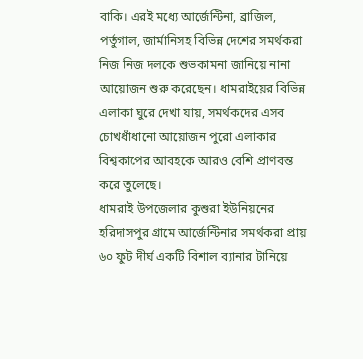বাকি। এরই মধ্যে আর্জেন্টিনা, ব্রাজিল, পর্তুগাল, জার্মানিসহ বিভিন্ন দেশের সমর্থকরা নিজ নিজ দলকে শুভকামনা জানিয়ে নানা আয়োজন শুরু করেছেন। ধামরাইয়ের বিভিন্ন এলাকা ঘুরে দেখা যায়, সমর্থকদের এসব চোখধাঁধানো আয়োজন পুরো এলাকার বিশ্বকাপের আবহকে আরও বেশি প্রাণবন্ত করে তুলেছে।
ধামরাই উপজেলার কুশুরা ইউনিয়নের হরিদাসপুর গ্রামে আর্জেন্টিনার সমর্থকরা প্রায় ৬০ ফুট দীর্ঘ একটি বিশাল ব্যানার টানিয়ে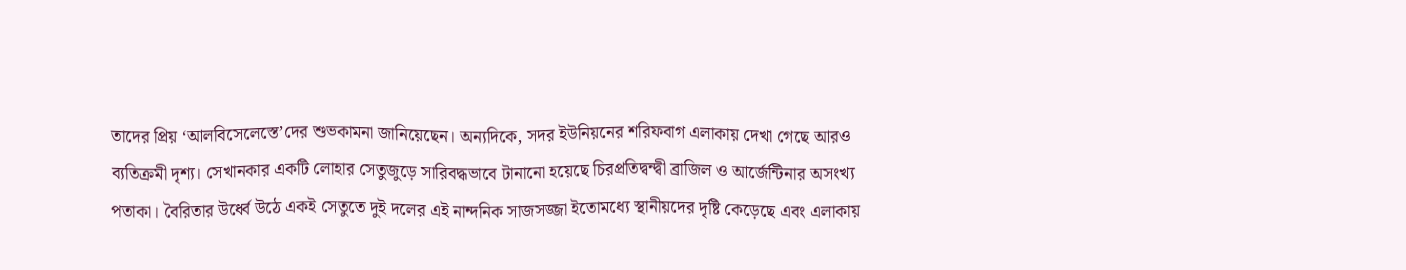তাদের প্রিয় ‘আলবিসেলেস্তে’দের শুভকামনা জানিয়েছেন। অন্যদিকে, সদর ইউনিয়নের শরিফবাগ এলাকায় দেখা গেছে আরও ব্যতিক্রমী দৃশ্য। সেখানকার একটি লোহার সেতুজুড়ে সারিবদ্ধভাবে টানানো হয়েছে চিরপ্রতিদ্বন্দ্বী ব্রাজিল ও আর্জেন্টিনার অসংখ্য পতাকা। বৈরিতার উর্ধ্বে উঠে একই সেতুতে দুই দলের এই নান্দনিক সাজসজ্জা ইতোমধ্যে স্থানীয়দের দৃষ্টি কেড়েছে এবং এলাকায়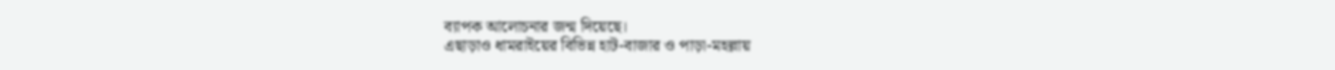ব্যাপক আলোচনার জন্ম দিয়েছে।
এছাড়াও ধামরাইয়ের বিভিন্ন হাট-বাজার ও পাড়া-মহল্লায়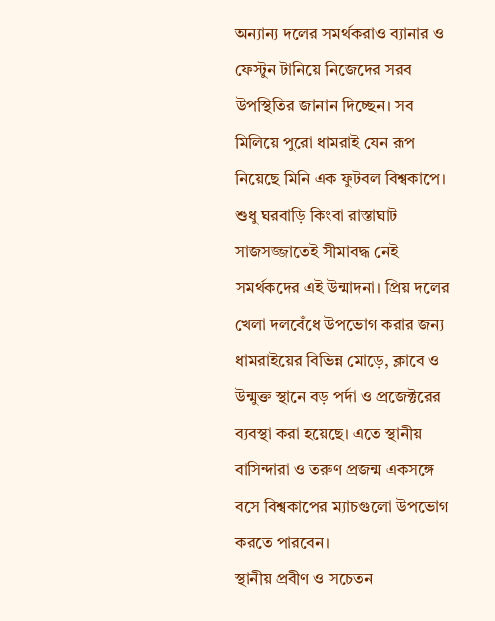অন্যান্য দলের সমর্থকরাও ব্যানার ও ফেস্টুন টানিয়ে নিজেদের সরব উপস্থিতির জানান দিচ্ছেন। সব মিলিয়ে পুরো ধামরাই যেন রূপ নিয়েছে মিনি এক ফুটবল বিশ্বকাপে।
শুধু ঘরবাড়ি কিংবা রাস্তাঘাট সাজসজ্জাতেই সীমাবদ্ধ নেই সমর্থকদের এই উন্মাদনা। প্রিয় দলের খেলা দলবেঁধে উপভোগ করার জন্য ধামরাইয়ের বিভিন্ন মোড়ে, ক্লাবে ও উন্মুক্ত স্থানে বড় পর্দা ও প্রজেক্টরের ব্যবস্থা করা হয়েছে। এতে স্থানীয় বাসিন্দারা ও তরুণ প্রজন্ম একসঙ্গে বসে বিশ্বকাপের ম্যাচগুলো উপভোগ করতে পারবেন।
স্থানীয় প্রবীণ ও সচেতন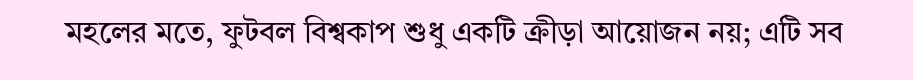মহলের মতে, ফুটবল বিশ্বকাপ শুধু একটি ক্রীড়া আয়োজন নয়; এটি সব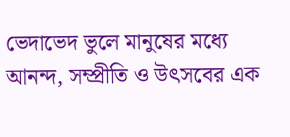ভেদাভেদ ভুলে মানুষের মধ্যে আনন্দ, সম্প্রীতি ও উৎসবের এক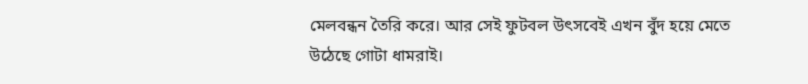মেলবন্ধন তৈরি করে। আর সেই ফুটবল উৎসবেই এখন বুঁদ হয়ে মেতে উঠেছে গোটা ধামরাই।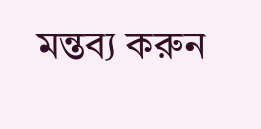মন্তব্য করুন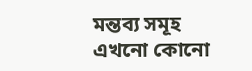মন্তব্য সমূহ
এখনো কোনো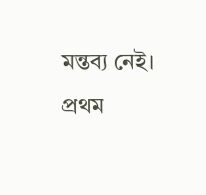মন্তব্য নেই। প্রথম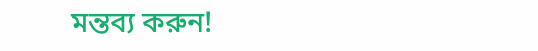মন্তব্য করুন!